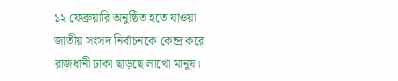১২ ফেব্রুয়ারি অনুষ্ঠিত হতে যাওয়া জাতীয় সংসদ নির্বাচনকে কেন্দ্র করে রাজধানী ঢাকা ছাড়ছে লাখো মানুষ।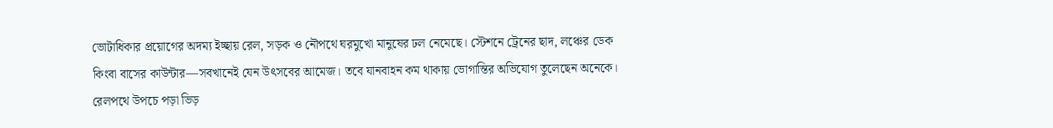ভোটাধিকার প্রয়োগের অদম্য ইচ্ছায় রেল, সড়ক ও নৌপথে ঘরমুখো মানুষের ঢল নেমেছে। স্টেশনে ট্রেনের ছাদ, লঞ্চের ডেক কিংবা বাসের কাউন্টার—সবখানেই যেন উৎসবের আমেজ। তবে যানবাহন কম থাকায় ভোগান্তির অভিযোগ তুলেছেন অনেকে।
রেলপথে উপচে পড়া ভিড়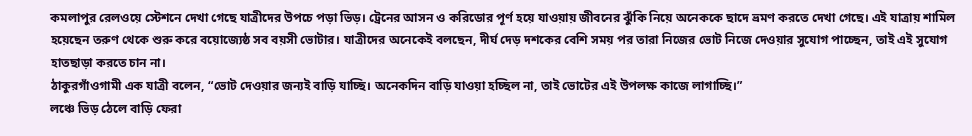কমলাপুর রেলওয়ে স্টেশনে দেখা গেছে যাত্রীদের উপচে পড়া ভিড়। ট্রেনের আসন ও করিডোর পূর্ণ হয়ে যাওয়ায় জীবনের ঝুঁকি নিয়ে অনেককে ছাদে ভ্রমণ করতে দেখা গেছে। এই যাত্রায় শামিল হয়েছেন তরুণ থেকে শুরু করে বয়োজ্যেষ্ঠ সব বয়সী ভোটার। যাত্রীদের অনেকেই বলছেন, দীর্ঘ দেড় দশকের বেশি সময় পর তারা নিজের ভোট নিজে দেওয়ার সুযোগ পাচ্ছেন, তাই এই সুযোগ হাতছাড়া করতে চান না।
ঠাকুরগাঁওগামী এক যাত্রী বলেন, “ভোট দেওয়ার জন্যই বাড়ি যাচ্ছি। অনেকদিন বাড়ি যাওয়া হচ্ছিল না, তাই ভোটের এই উপলক্ষ কাজে লাগাচ্ছি।”
লঞ্চে ভিড় ঠেলে বাড়ি ফেরা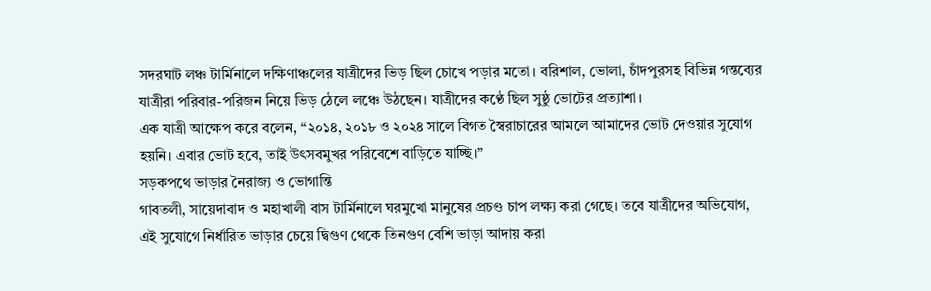সদরঘাট লঞ্চ টার্মিনালে দক্ষিণাঞ্চলের যাত্রীদের ভিড় ছিল চোখে পড়ার মতো। বরিশাল, ভোলা, চাঁদপুরসহ বিভিন্ন গন্তব্যের যাত্রীরা পরিবার-পরিজন নিয়ে ভিড় ঠেলে লঞ্চে উঠছেন। যাত্রীদের কণ্ঠে ছিল সুষ্ঠু ভোটের প্রত্যাশা।
এক যাত্রী আক্ষেপ করে বলেন, “২০১৪, ২০১৮ ও ২০২৪ সালে বিগত স্বৈরাচারের আমলে আমাদের ভোট দেওয়ার সুযোগ হয়নি। এবার ভোট হবে, তাই উৎসবমুখর পরিবেশে বাড়িতে যাচ্ছি।”
সড়কপথে ভাড়ার নৈরাজ্য ও ভোগান্তি
গাবতলী, সায়েদাবাদ ও মহাখালী বাস টার্মিনালে ঘরমুখো মানুষের প্রচণ্ড চাপ লক্ষ্য করা গেছে। তবে যাত্রীদের অভিযোগ, এই সুযোগে নির্ধারিত ভাড়ার চেয়ে দ্বিগুণ থেকে তিনগুণ বেশি ভাড়া আদায় করা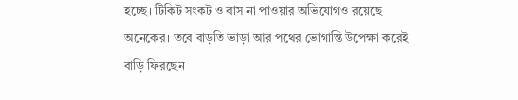হচ্ছে। টিকিট সংকট ও বাস না পাওয়ার অভিযোগও রয়েছে অনেকের। তবে বাড়তি ভাড়া আর পথের ভোগান্তি উপেক্ষা করেই বাড়ি ফিরছেন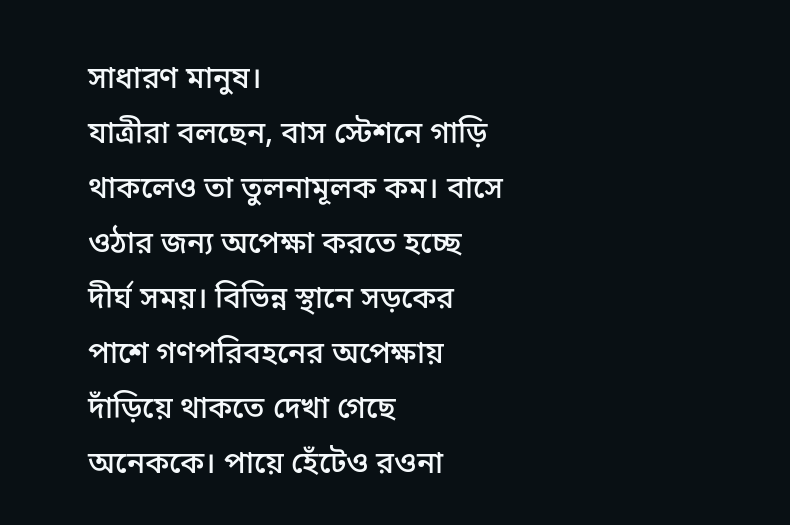সাধারণ মানুষ।
যাত্রীরা বলছেন, বাস স্টেশনে গাড়ি থাকলেও তা তুলনামূলক কম। বাসে ওঠার জন্য অপেক্ষা করতে হচ্ছে দীর্ঘ সময়। বিভিন্ন স্থানে সড়কের পাশে গণপরিবহনের অপেক্ষায় দাঁড়িয়ে থাকতে দেখা গেছে অনেককে। পায়ে হেঁটেও রওনা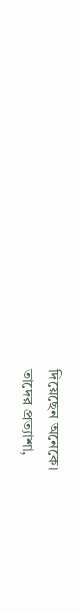দিয়েছেন অনেকে।
তাদের প্রত্যাশা,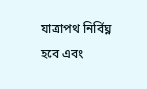যাত্রাপথ নির্বিঘ্ন হবে এবং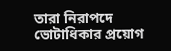তারা নিরাপদে ভোটাধিকার প্রয়োগ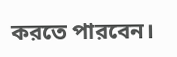করতে পারবেন।